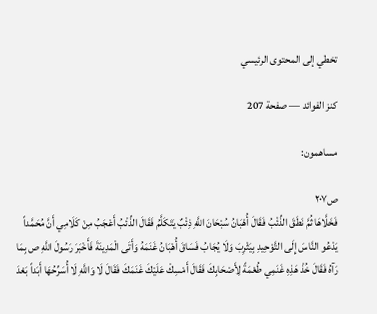تخطي إلى المحتوى الرئيسي

كنز الفوائد — صفحة 207

مساهمون:

ص٢٠٧
فَخَلَّاهَا ثُمَّ نَطَقَ الذِّئْبُ فَقَالَ أُهْبَانُ سُبْحَانَ اللَّهِ ذِئْبٌ يَتَكَلَّمُ فَقَالَ الذِّئْبُ أَعْجَبُ مِنْ كَلَامِي أَنَّ مُحَمَّداً يَدْعُو النَّاسَ إِلَى التَّوْحِيدِ بِيَثْرِبَ وَلَا يُجَابُ فَسَاقَ أُهْبَانُ غَنَمَهُ وَأَتَى الْمَدِينَةَ فَأَخْبَرَ رَسُولَ اللَّهِ ص بِمَا رَآهُ فَقَالَ خُذْ هَذِهِ غَنَمِي طُعْمَةً لِأَصْحَابِكَ فَقَالَ أَمْسِكْ عَلَيْكَ غَنَمَكَ فَقَالَ لَا وَاللَّهِ لَا أُسَرِّحُهَا أَبَداً بَعْدَ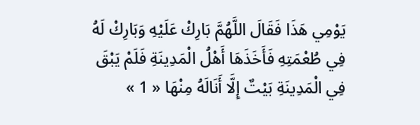يَوْمِي هَذَا فَقَالَ اللَّهُمَّ بَارِكْ عَلَيْهِ وَبَارِكْ لَهُ فِي طُعْمَتِهِ فَأَخَذَهَا أَهْلُ الْمَدِينَةِ فَلَمْ يَبْقَ فِي الْمَدِينَةِ بَيْتٌ إِلَّا أَنَالَهُ مِنْهَا « 1 »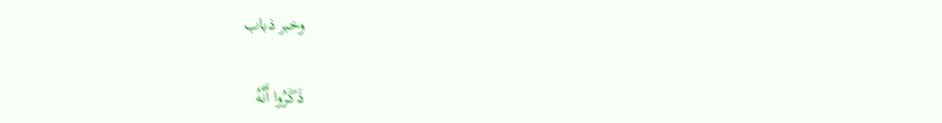وخبر ذباب

ذَكَرُوا أَنَّهُ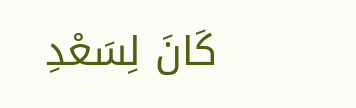كَانَ لِسَعْدِ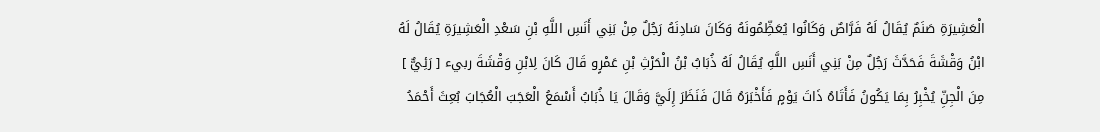الْعَشِيرَةِ صَنَمٌ يُقَالُ لَهُ فَرَّاصٌ وَكَانُوا يُعَظِّمُونَهُ وَكَانَ سَادِنَهُ رَجُلٌ مِنْ بَنِي أَنَسِ اللَّهِ بْنِ سَعْدِ الْعَشِيرَةِ يُقَالُ لَهُ ابْنُ وَقْشَةَ فَحَدَّثَ رَجُلٌ مِنْ بَنِي أَنَسِ اللَّهِ يُقَالُ لَهُ ذُبَابُ بْنُ الْحَرْثِ بْنِ عَمْرٍو قَالَ كَانَ لِابْنِ وَقْشَةَ ربيء [ رَئِيٌّ ] مِنَ الْجِنِّ يُخْبِرُ بِمَا يَكُونُ فَأَتَاهُ ذَاتَ يَوْمٍ فَأَخْبَرَهُ قَالَ فَنَظَرَ إِلَيَّ وَقَالَ يَا ذُبَابُ أَسْمَعُ الْعَجَبَ الْعُجَابَ بُعِثَ أَحْمَدُ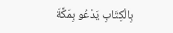بِالْكِتَابِ يَدْعُو بِمَكَّةَ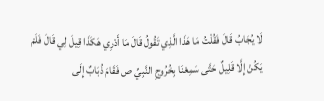لَا يُجَابُ قَالَ فَقُلْتُ مَا هَذَا الَّذِي تَقُولُ قَالَ مَا أَدْرِي هَكَذَا قِيلَ لِي قَالَ فَلَمْ يَكُنْ إِلَّا قَلِيلٌ حَتَّى سَمِعْنَا بِخُرُوجِ النَّبِيِّ ص فَقَامَ ذُبَابٌ إِلَى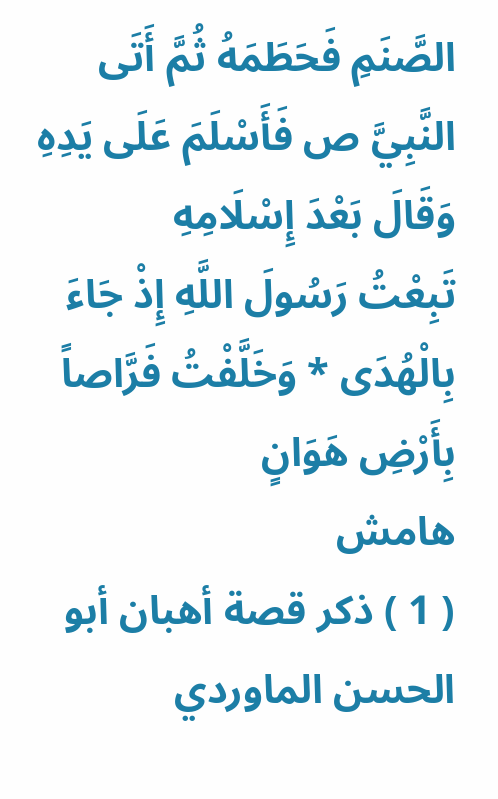الصَّنَمِ فَحَطَمَهُ ثُمَّ أَتَى النَّبِيَّ ص فَأَسْلَمَ عَلَى يَدِهِ وَقَالَ بَعْدَ إِسْلَامِهِ
تَبِعْتُ رَسُولَ اللَّهِ إِذْ جَاءَ بِالْهُدَى * وَخَلَّفْتُ فَرَّاصاً بِأَرْضِ هَوَانٍ
هامش
( 1 ) ذكر قصة أهبان أبو الحسن الماوردي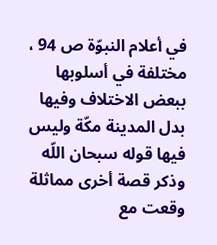في أعلام النبوّة ص 94 ، مختلفة في أسلوبها ببعض الاختلاف وفيها بدل المدينة مكّة وليس فيها قوله سبحان اللّه وذكر قصة أخرى مماثلة وقعت مع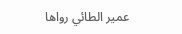عمير الطائي رواها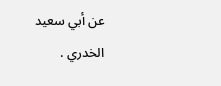عن أبي سعيد الخدري .